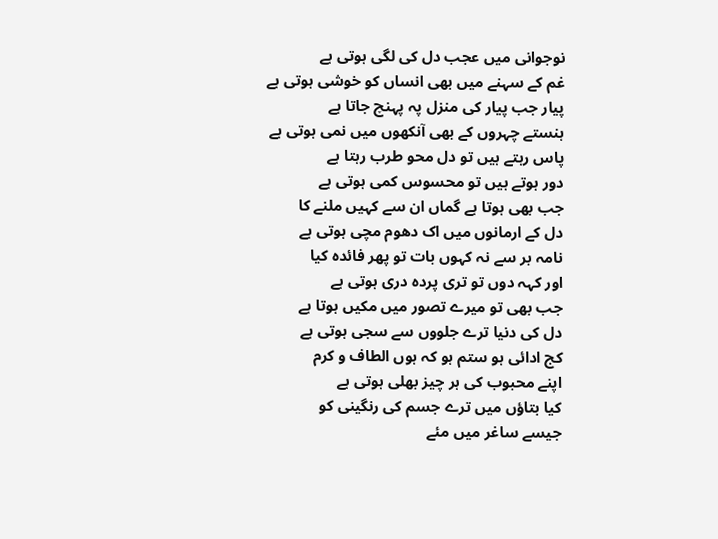نوجوانی میں عجب دل کی لگی ہوتی ہے
غم کے سہنے میں بھی انساں کو خوشی ہوتی ہے
پیار جب پیار کی منزل پہ پہنچ جاتا ہے
ہنستے چہروں کے بھی آنکھوں میں نمی ہوتی ہے
پاس رہتے ہیں تو دل محو طرب رہتا ہے
دور ہوتے ہیں تو محسوس کمی ہوتی ہے
جب بھی ہوتا ہے گماں ان سے کہیں ملنے کا
دل کے ارمانوں میں اک دھوم مچی ہوتی ہے
نامہ بر سے نہ کہوں بات تو پھر فائدہ کیا
اور کہہ دوں تو تری پردہ دری ہوتی ہے
جب بھی تو میرے تصور میں مکیں ہوتا ہے
دل کی دنیا ترے جلووں سے سجی ہوتی ہے
کج ادائی ہو ستم ہو کہ ہوں الطاف و کرم
اپنے محبوب کی ہر چیز بھلی ہوتی ہے
کیا بتاؤں میں ترے جسم کی رنگینی کو
جیسے ساغر میں مئے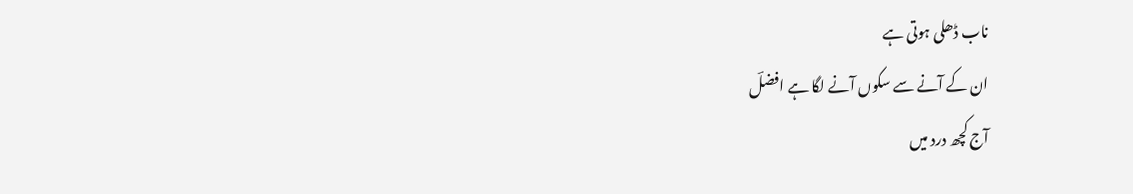ناب ڈھلی ہوتی ہے
ان کے آنے سے سکوں آنے لگا ہے افضلؔ
آج کچھ درد میں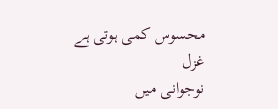محسوس کمی ہوتی ہے
غزل
نوجوانی میں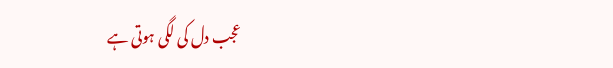عجب دل کی لگی ہوتی ہے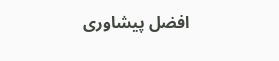افضل پیشاوری